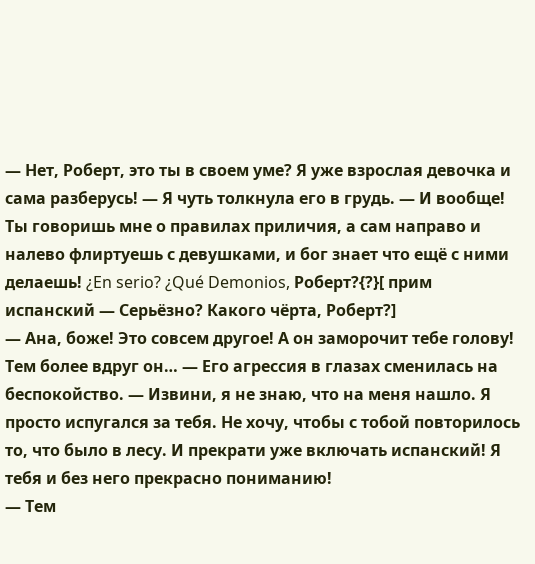— Нет, Роберт, это ты в своем уме? Я уже взрослая девочка и сама разберусь! — Я чуть толкнула его в грудь. — И вообще! Ты говоришь мне о правилах приличия, а сам направо и налево флиртуешь с девушками, и бог знает что ещё с ними делаешь! ¿En serio? ¿Qué Demonios, Роберт?{?}[ прим испанский — Серьёзно? Какого чёрта, Роберт?]
— Ана, боже! Это совсем другое! А он заморочит тебе голову! Тем более вдруг он… — Его агрессия в глазах сменилась на беспокойство. — Извини, я не знаю, что на меня нашло. Я просто испугался за тебя. Не хочу, чтобы с тобой повторилось то, что было в лесу. И прекрати уже включать испанский! Я тебя и без него прекрасно пониманию!
— Тем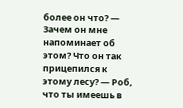более он что? — Зачем он мне напоминает об этом? Что он так прицепился к этому лесу? — Роб, что ты имеешь в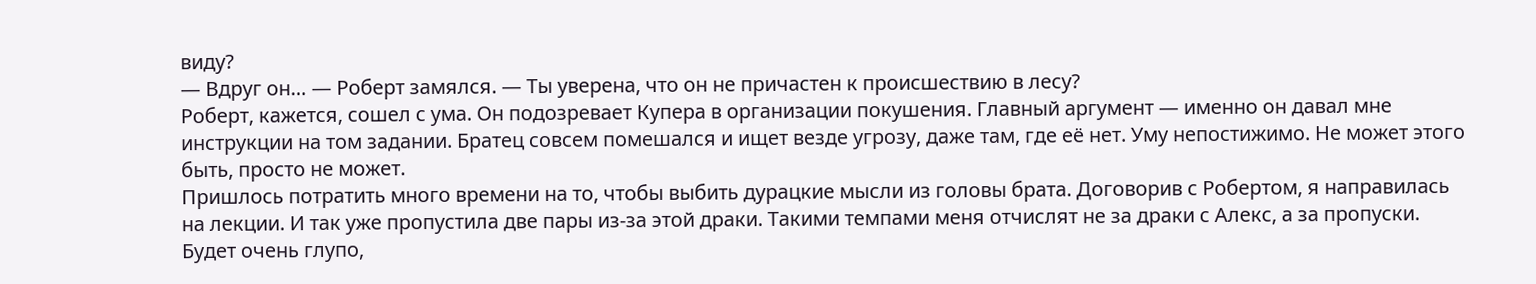виду?
— Вдруг он… — Роберт замялся. — Ты уверена, что он не причастен к происшествию в лесу?
Роберт, кажется, сошел с ума. Он подозревает Купера в организации покушения. Главный аргумент — именно он давал мне инструкции на том задании. Братец совсем помешался и ищет везде угрозу, даже там, где её нет. Уму непостижимо. Не может этого быть, просто не может.
Пришлось потратить много времени на то, чтобы выбить дурацкие мысли из головы брата. Договорив с Робертом, я направилась на лекции. И так уже пропустила две пары из-за этой драки. Такими темпами меня отчислят не за драки с Алекс, а за пропуски. Будет очень глупо,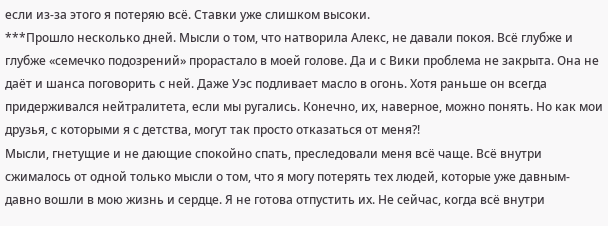если из-за этого я потеряю всё. Ставки уже слишком высоки.
***Прошло несколько дней. Мысли о том, что натворила Алекс, не давали покоя. Всё глубже и глубже «семечко подозрений» прорастало в моей голове. Да и с Вики проблема не закрыта. Она не даёт и шанса поговорить с ней. Даже Уэс подливает масло в огонь. Хотя раньше он всегда придерживался нейтралитета, если мы ругались. Конечно, их, наверное, можно понять. Но как мои друзья, с которыми я с детства, могут так просто отказаться от меня?!
Мысли, гнетущие и не дающие спокойно спать, преследовали меня всё чаще. Всё внутри сжималось от одной только мысли о том, что я могу потерять тех людей, которые уже давным-давно вошли в мою жизнь и сердце. Я не готова отпустить их. Не сейчас, когда всё внутри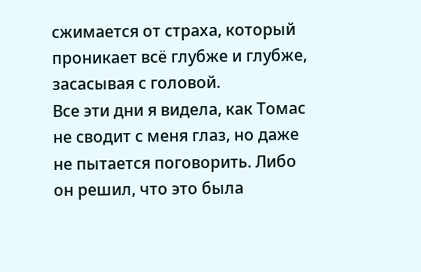сжимается от страха, который проникает всё глубже и глубже, засасывая с головой.
Все эти дни я видела, как Томас не сводит с меня глаз, но даже не пытается поговорить. Либо он решил, что это была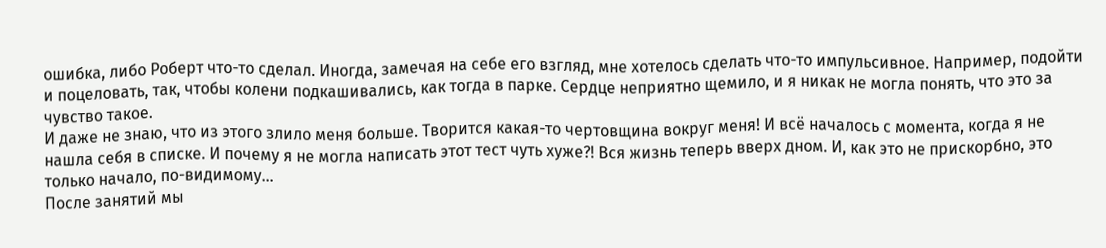ошибка, либо Роберт что-то сделал. Иногда, замечая на себе его взгляд, мне хотелось сделать что-то импульсивное. Например, подойти и поцеловать, так, чтобы колени подкашивались, как тогда в парке. Сердце неприятно щемило, и я никак не могла понять, что это за чувство такое.
И даже не знаю, что из этого злило меня больше. Творится какая-то чертовщина вокруг меня! И всё началось с момента, когда я не нашла себя в списке. И почему я не могла написать этот тест чуть хуже?! Вся жизнь теперь вверх дном. И, как это не прискорбно, это только начало, по-видимому…
После занятий мы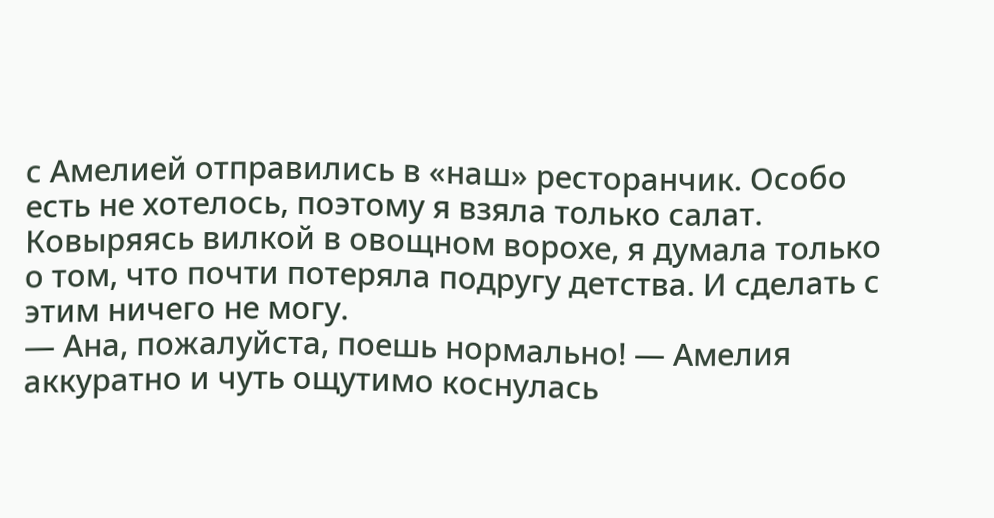с Амелией отправились в «наш» ресторанчик. Особо есть не хотелось, поэтому я взяла только салат. Ковыряясь вилкой в овощном ворохе, я думала только о том, что почти потеряла подругу детства. И сделать с этим ничего не могу.
— Ана, пожалуйста, поешь нормально! — Амелия аккуратно и чуть ощутимо коснулась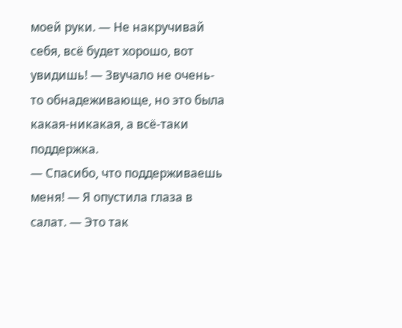моей руки. — Не накручивай себя, всё будет хорошо, вот увидишь! — Звучало не очень-то обнадеживающе, но это была какая-никакая, а всё-таки поддержка.
— Спасибо, что поддерживаешь меня! — Я опустила глаза в салат. — Это так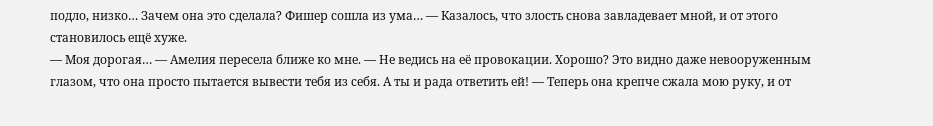подло, низко… Зачем она это сделала? Фишер сошла из ума… — Казалось, что злость снова завладевает мной, и от этого становилось ещё хуже.
— Моя дорогая… — Амелия пересела ближе ко мне. — Не ведись на её провокации. Хорошо? Это видно даже невооруженным глазом, что она просто пытается вывести тебя из себя. А ты и рада ответить ей! — Теперь она крепче сжала мою руку, и от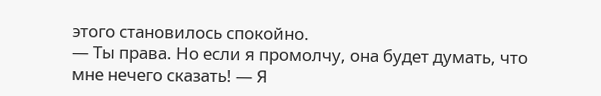этого становилось спокойно.
— Ты права. Но если я промолчу, она будет думать, что мне нечего сказать! — Я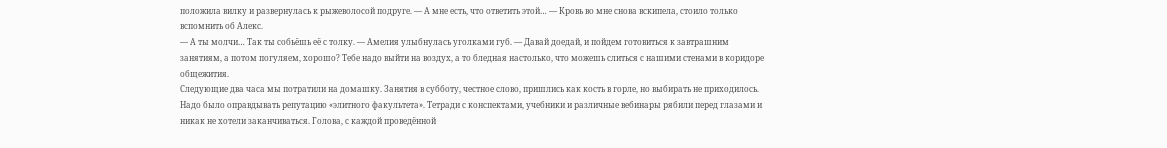положила вилку и развернулась к рыжеволосой подруге. — А мне есть, что ответить этой… — Кровь во мне снова вскипела, стоило только вспомнить об Алекс.
— А ты молчи… Так ты собьёшь её с толку. — Амелия улыбнулась уголками губ. — Давай доедай, и пойдем готовиться к завтрашним занятиям, а потом погуляем, хорошо? Тебе надо выйти на воздух, а то бледная настолько, что можешь слиться с нашими стенами в коридоре общежития.
Следующие два часа мы потратили на домашку. Занятия в субботу, честное слово, пришлись как кость в горле, но выбирать не приходилось. Надо было оправдывать репутацию «элитного факультета». Тетради с конспектами, учебники и различные вебинары рябили перед глазами и никак не хотели заканчиваться. Голова, с каждой проведённой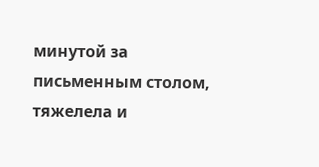минутой за письменным столом, тяжелела и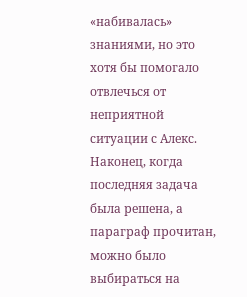«набивалась» знаниями, но это хотя бы помогало отвлечься от неприятной ситуации с Алекс.
Наконец, когда последняя задача была решена, а параграф прочитан, можно было выбираться на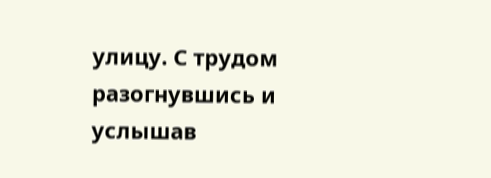улицу. С трудом разогнувшись и услышав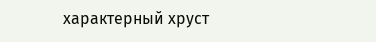характерный хруст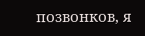позвонков, я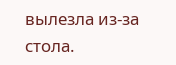вылезла из-за стола.